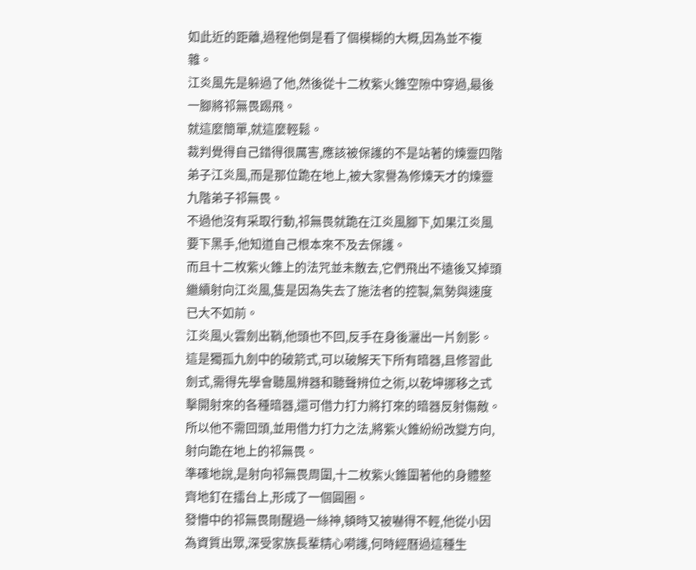如此近的距離,過程他倒是看了個模糊的大概,因為並不複雜。
江炎風先是躲過了他,然後從十二枚紫火錐空隙中穿過,最後一腳將祁無畏踢飛。
就這麼簡單,就這麼輕鬆。
裁判覺得自己錯得很厲害,應該被保護的不是站著的煉靈四階弟子江炎風,而是那位跪在地上,被大家譽為修煉天才的煉靈九階弟子祁無畏。
不過他沒有采取行動,祁無畏就跪在江炎風腳下,如果江炎風要下黑手,他知道自己根本來不及去保護。
而且十二枚紫火錐上的法咒並未散去,它們飛出不遠後又掉頭繼續射向江炎風,隻是因為失去了施法者的控製,氣勢與速度已大不如前。
江炎風火雲劍出鞘,他頭也不回,反手在身後灑出一片劍影。
這是獨孤九劍中的破箭式,可以破解天下所有暗器,且修習此劍式,需得先學會聽風辨器和聽聲辨位之術,以乾坤挪移之式擊開射來的各種暗器,還可借力打力將打來的暗器反射傷敵。
所以他不需回頭,並用借力打力之法,將紫火錐紛紛改變方向,射向跪在地上的祁無畏。
準確地說,是射向祁無畏周圍,十二枚紫火錐圍著他的身體整齊地釘在擂台上,形成了一個圓圈。
發懵中的祁無畏剛醒過一絲神,頓時又被嚇得不輕,他從小因為資質出眾,深受家族長輩精心嗬護,何時經曆過這種生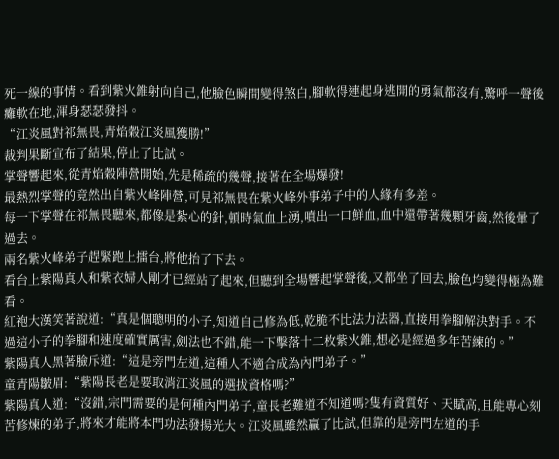死一線的事情。看到紫火錐射向自己,他臉色瞬間變得煞白,腳軟得連起身逃開的勇氣都沒有,驚呼一聲後癱軟在地,渾身瑟瑟發抖。
“江炎風對祁無畏,青焰穀江炎風獲勝!”
裁判果斷宣布了結果,停止了比試。
掌聲響起來,從青焰穀陣營開始,先是稀疏的幾聲,接著在全場爆發!
最熱烈掌聲的竟然出自紫火峰陣營,可見祁無畏在紫火峰外事弟子中的人緣有多差。
每一下掌聲在祁無畏聽來,都像是紮心的針,頓時氣血上湧,噴出一口鮮血,血中還帶著幾顆牙齒,然後暈了過去。
兩名紫火峰弟子趕緊跑上擂台,將他抬了下去。
看台上紫陽真人和紫衣婦人剛才已經站了起來,但聽到全場響起掌聲後,又都坐了回去,臉色均變得極為難看。
紅袍大漢笑著說道:“真是個聰明的小子,知道自己修為低,乾脆不比法力法器,直接用拳腳解決對手。不過這小子的拳腳和速度確實厲害,劍法也不錯,能一下擊落十二枚紫火錐,想必是經過多年苦練的。”
紫陽真人黑著臉斥道:“這是旁門左道,這種人不適合成為內門弟子。”
童青陽皺眉:“紫陽長老是要取消江炎風的選拔資格嗎?”
紫陽真人道:“沒錯,宗門需要的是何種內門弟子,童長老難道不知道嗎?隻有資質好、天賦高,且能專心刻苦修煉的弟子,將來才能將本門功法發揚光大。江炎風雖然贏了比試,但靠的是旁門左道的手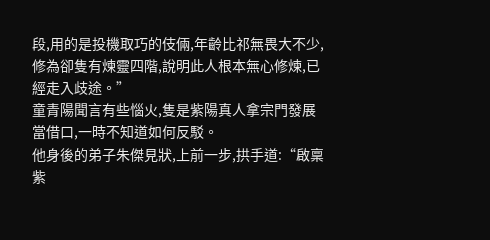段,用的是投機取巧的伎倆,年齡比祁無畏大不少,修為卻隻有煉靈四階,說明此人根本無心修煉,已經走入歧途。”
童青陽聞言有些惱火,隻是紫陽真人拿宗門發展當借口,一時不知道如何反駁。
他身後的弟子朱傑見狀,上前一步,拱手道:“啟稟紫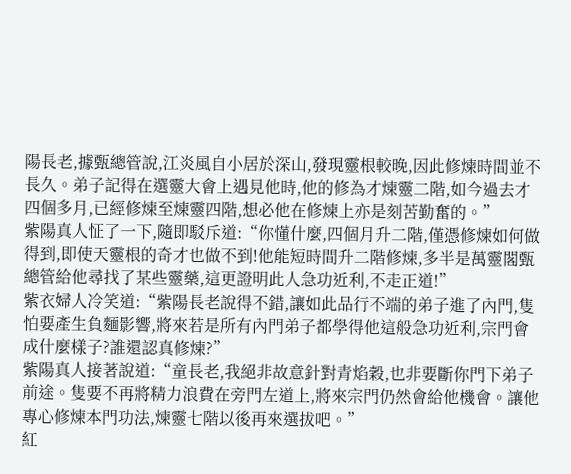陽長老,據甄總管說,江炎風自小居於深山,發現靈根較晚,因此修煉時間並不長久。弟子記得在選靈大會上遇見他時,他的修為才煉靈二階,如今過去才四個多月,已經修煉至煉靈四階,想必他在修煉上亦是刻苦勤奮的。”
紫陽真人怔了一下,隨即駁斥道:“你懂什麼,四個月升二階,僅憑修煉如何做得到,即使天靈根的奇才也做不到!他能短時間升二階修煉,多半是萬靈閣甄總管給他尋找了某些靈藥,這更證明此人急功近利,不走正道!”
紫衣婦人冷笑道:“紫陽長老說得不錯,讓如此品行不端的弟子進了內門,隻怕要產生負麵影響,將來若是所有內門弟子都學得他這般急功近利,宗門會成什麼樣子?誰還認真修煉?”
紫陽真人接著說道:“童長老,我絕非故意針對青焰穀,也非要斷你門下弟子前途。隻要不再將精力浪費在旁門左道上,將來宗門仍然會給他機會。讓他專心修煉本門功法,煉靈七階以後再來選拔吧。”
紅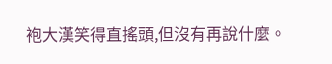袍大漢笑得直搖頭,但沒有再說什麼。